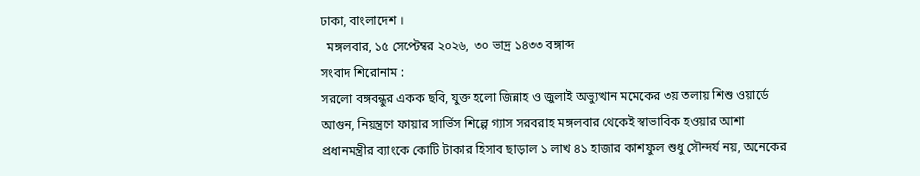ঢাকা, বাংলাদেশ ।
  মঙ্গলবার, ১৫ সেপ্টেম্বর ২০২৬,  ৩০ ভাদ্র ১৪৩৩ বঙ্গাব্দ
সংবাদ শিরোনাম :
সরলো বঙ্গবন্ধুর একক ছবি, যুক্ত হলো জিন্নাহ ও জুলাই অভ্যুত্থান মমেকের ৩য় তলায় শিশু ওয়ার্ডে আগুন, নিয়ন্ত্রণে ফায়ার সার্ভিস শিল্পে গ্যাস সরবরাহ মঙ্গলবার থেকেই স্বাভাবিক হওয়ার আশা প্রধানমন্ত্রীর ব্যাংকে কোটি টাকার হিসাব ছাড়াল ১ লাখ ৪১ হাজার কাশফুল শুধু সৌন্দর্য নয়, অনেকের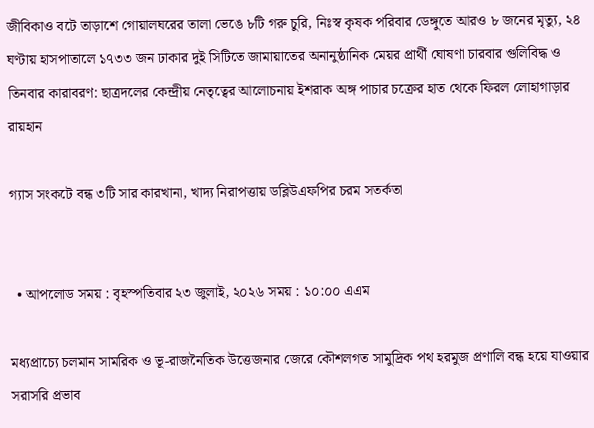জীবিকাও বটে তাড়াশে গোয়ালঘরের তালা ভেঙে ৮টি গরু চুরি, নিঃস্ব কৃষক পরিবার ডেঙ্গুতে আরও ৮ জনের মৃত্যু, ২৪ ঘণ্টায় হাসপাতালে ১৭৩৩ জন ঢাকার দুই সিটিতে জামায়াতের অনানুষ্ঠানিক মেয়র প্রার্থী ঘোষণা চারবার গুলিবিদ্ধ ও তিনবার কারাবরণ: ছাত্রদলের কেন্দ্রীয় নেতৃত্বের আলোচনায় ইশরাক অঙ্গ পাচার চক্রের হাত থেকে ফিরল লোহাগাড়ার রায়হান

গ্যাস সংকটে বন্ধ ৩টি সার কারখানা, খাদ্য নিরাপত্তায় ডব্লিউএফপির চরম সতর্কতা


  • আপলোড সময় : বৃহস্পতিবার ২৩ জুলাই, ২০২৬ সময় : ১০:০০ এএম

মধ্যপ্রাচ্যে চলমান সামরিক ও ভূ-রাজনৈতিক উত্তেজনার জেরে কৌশলগত সামুদ্রিক পথ হরমুজ প্রণালি বন্ধ হয়ে যাওয়ার সরাসরি প্রভাব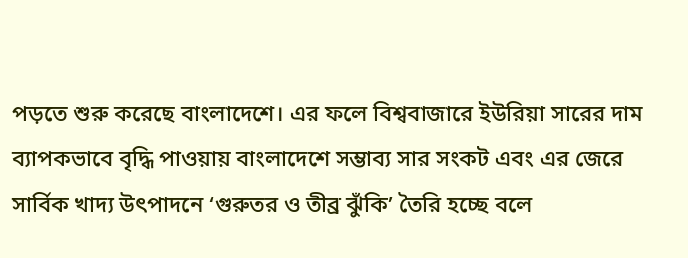পড়তে শুরু করেছে বাংলাদেশে। এর ফলে বিশ্ববাজারে ইউরিয়া সারের দাম ব্যাপকভাবে বৃদ্ধি পাওয়ায় বাংলাদেশে সম্ভাব্য সার সংকট এবং এর জেরে সার্বিক খাদ্য উৎপাদনে ‘গুরুতর ও তীব্র ঝুঁকি’ তৈরি হচ্ছে বলে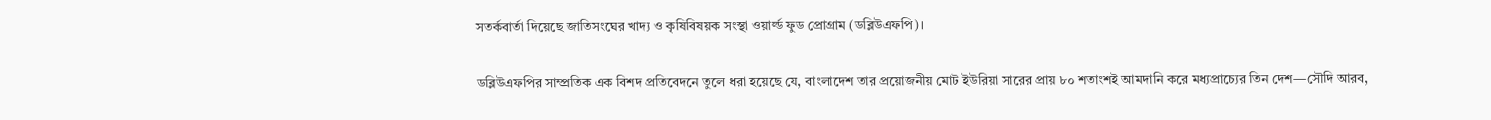সতর্কবার্তা দিয়েছে জাতিসংঘের খাদ্য ও কৃষিবিষয়ক সংস্থা ওয়ার্ল্ড ফুড প্রোগ্রাম (ডব্লিউএফপি)।

ডব্লিউএফপির সাম্প্রতিক এক বিশদ প্রতিবেদনে তুলে ধরা হয়েছে যে, বাংলাদেশ তার প্রয়োজনীয় মোট ইউরিয়া সারের প্রায় ৮০ শতাংশই আমদানি করে মধ্যপ্রাচ্যের তিন দেশ—সৌদি আরব,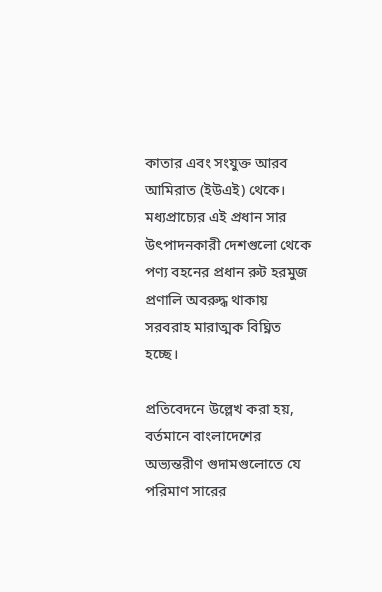কাতার এবং সংযুক্ত আরব আমিরাত (ইউএই) থেকে। মধ্যপ্রাচ্যের এই প্রধান সার উৎপাদনকারী দেশগুলো থেকে পণ্য বহনের প্রধান রুট হরমুজ প্রণালি অবরুদ্ধ থাকায় সরবরাহ মারাত্মক বিঘ্নিত হচ্ছে।

প্রতিবেদনে উল্লেখ করা হয়, বর্তমানে বাংলাদেশের অভ্যন্তরীণ গুদামগুলোতে যে পরিমাণ সারের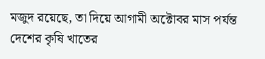মজুদ রয়েছে, তা দিয়ে আগামী অক্টোবর মাস পর্যন্ত দেশের কৃষি খাতের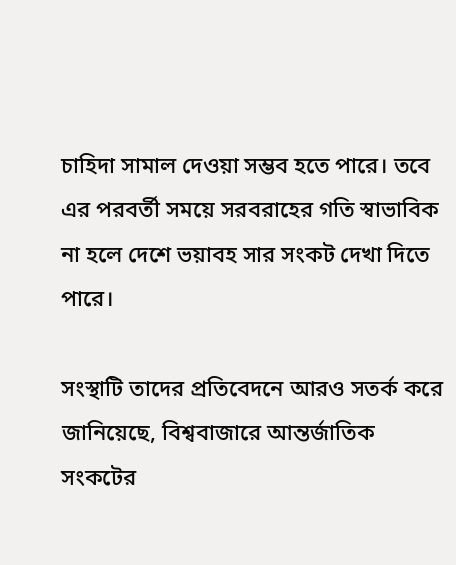চাহিদা সামাল দেওয়া সম্ভব হতে পারে। তবে এর পরবর্তী সময়ে সরবরাহের গতি স্বাভাবিক না হলে দেশে ভয়াবহ সার সংকট দেখা দিতে পারে।

সংস্থাটি তাদের প্রতিবেদনে আরও সতর্ক করে জানিয়েছে, বিশ্ববাজারে আন্তর্জাতিক সংকটের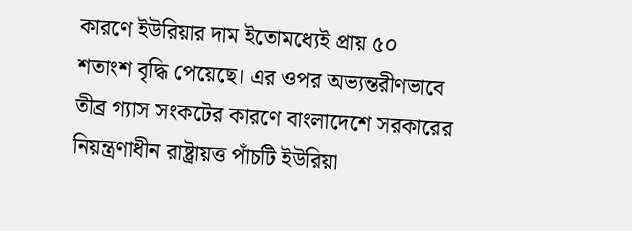কারণে ইউরিয়ার দাম ইতোমধ্যেই প্রায় ৫০ শতাংশ বৃদ্ধি পেয়েছে। এর ওপর অভ্যন্তরীণভাবে তীব্র গ্যাস সংকটের কারণে বাংলাদেশে সরকারের নিয়ন্ত্রণাধীন রাষ্ট্রায়ত্ত পাঁচটি ইউরিয়া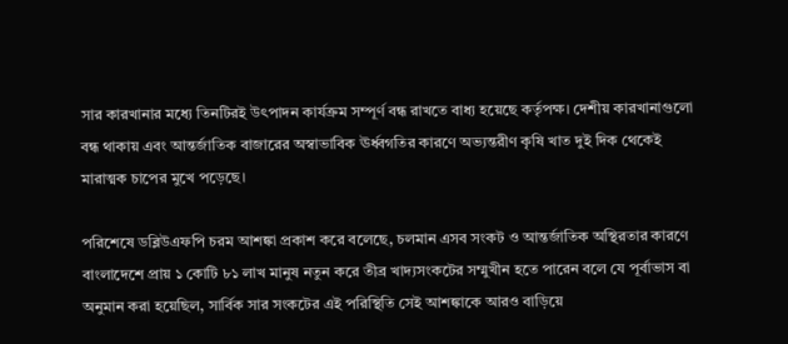সার কারখানার মধ্যে তিনটিরই উৎপাদন কার্যক্রম সম্পূর্ণ বন্ধ রাখতে বাধ্য হয়েছে কর্তৃপক্ষ। দেশীয় কারখানাগুলো বন্ধ থাকায় এবং আন্তর্জাতিক বাজারের অস্বাভাবিক ঊর্ধ্বগতির কারণে অভ্যন্তরীণ কৃষি খাত দুই দিক থেকেই মারাত্মক চাপের মুখে পড়েছে।

পরিশেষে ডব্লিউএফপি চরম আশঙ্কা প্রকাশ করে বলেছে, চলমান এসব সংকট ও আন্তর্জাতিক অস্থিরতার কারণে বাংলাদেশে প্রায় ১ কোটি ৮১ লাখ মানুষ নতুন করে তীব্র খাদ্যসংকটের সম্মুখীন হতে পারেন বলে যে পূর্বাভাস বা অনুমান করা হয়েছিল, সার্বিক সার সংকটের এই পরিস্থিতি সেই আশঙ্কাকে আরও বাড়িয়ে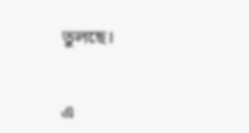তুলছে।


এ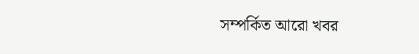সম্পর্কিত আরো খবর